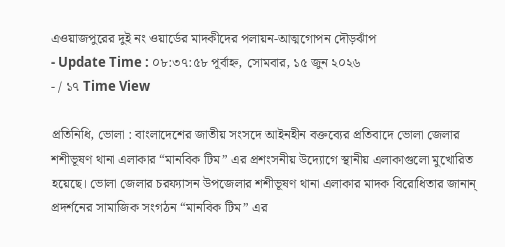এওয়াজপুরের দুই নং ওয়ার্ডের মাদকীদের পলায়ন-আত্মগোপন দৌড়ঝাঁপ
- Update Time : ০৮:৩৭:৫৮ পূর্বাহ্ন, সোমবার, ১৫ জুন ২০২৬
- / ১৭ Time View

প্রতিনিধি, ভোলা : বাংলাদেশের জাতীয় সংসদে আইনহীন বক্তব্যের প্রতিবাদে ভোলা জেলার শশীভূষণ থানা এলাকার “মানবিক টিম” এর প্রশংসনীয় উদ্যোগে স্থানীয় এলাকাগুলো মুখোরিত হয়েছে। ভোলা জেলার চরফ্যাসন উপজেলার শশীভূষণ থানা এলাকার মাদক বিরোধিতার জানান্ প্রদর্শনের সামাজিক সংগঠন “মানবিক টিম” এর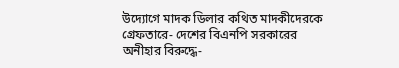উদ্যোগে মাদক ডিলার কথিত মাদকীদেরকে গ্রেফতারে- দেশের বিএনপি সরকারের অনীহার বিরুদ্ধে-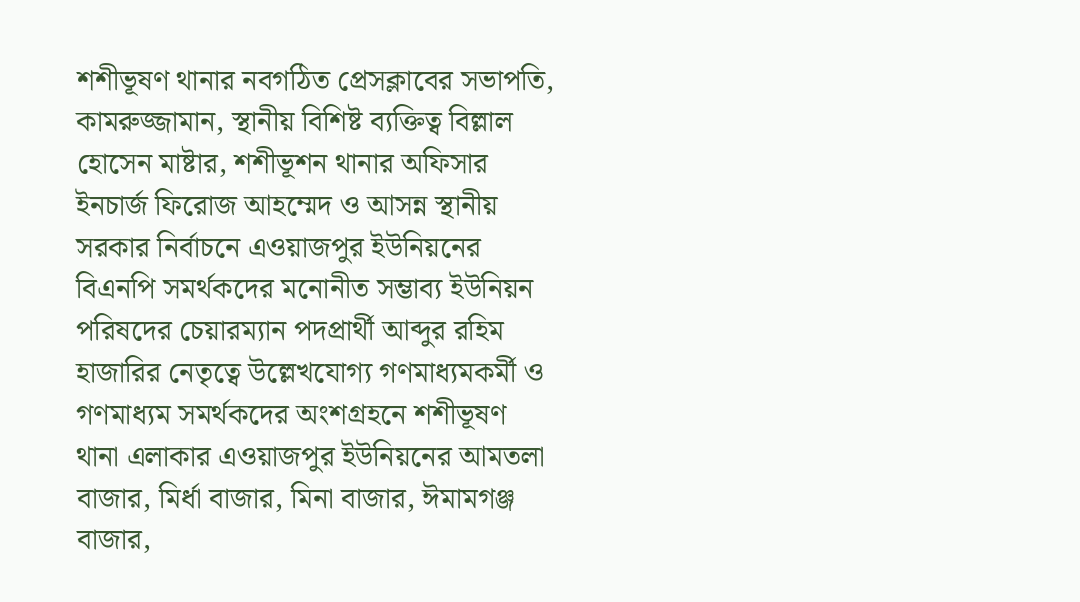শশীভূষণ থানার নবগঠিত প্রেসক্লাবের সভাপতি, কামরুজ্জামান, স্থানীয় বিশিষ্ট ব্যক্তিত্ব বিল্লাল হোসেন মাষ্টার, শশীভূশন থানার অফিসার ইনচার্জ ফিরোজ আহম্মেদ ও আসন্ন স্থানীয় সরকার নির্বাচনে এওয়াজপুর ইউনিয়নের বিএনপি সমর্থকদের মনোনীত সম্ভাব্য ইউনিয়ন পরিষদের চেয়ারম্যান পদপ্রার্থী আব্দুর রহিম হাজারির নেতৃত্বে উল্লেখযোগ্য গণমাধ্যমকর্মী ও গণমাধ্যম সমর্থকদের অংশগ্রহনে শশীভূষণ থানা এলাকার এওয়াজপুর ইউনিয়নের আমতলা বাজার, মির্ধা বাজার, মিনা বাজার, ঈমামগঞ্জ বাজার,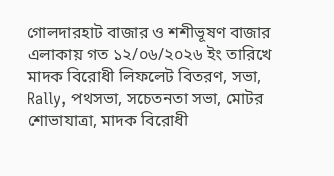গোলদারহাট বাজার ও শশীভূষণ বাজার এলাকায় গত ১২/০৬/২০২৬ ইং তারিখে মাদক বিরোধী লিফলেট বিতরণ, সভা, Rally, পথসভা, সচেতনতা সভা, মোটর শোভাযাত্রা, মাদক বিরোধী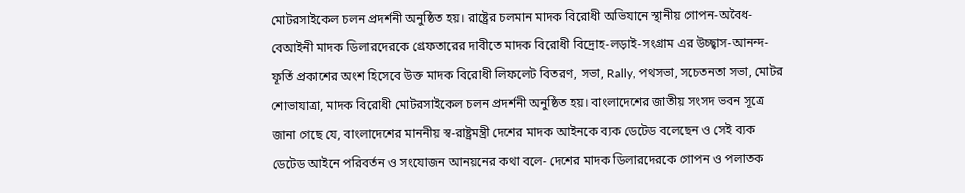মোটরসাইকেল চলন প্রদর্শনী অনুষ্ঠিত হয়। রাষ্ট্রের চলমান মাদক বিরোধী অভিযানে স্থানীয় গোপন-অবৈধ-বেআইনী মাদক ডিলারদেরকে গ্রেফতারের দাবীতে মাদক বিরোধী বিদ্রোহ-লড়াই-সংগ্রাম এর উচ্ছ্বাস-আনন্দ-ফূর্তি প্রকাশের অংশ হিসেবে উক্ত মাদক বিরোধী লিফলেট বিতরণ, সভা, Rally, পথসভা, সচেতনতা সভা, মোটর শোভাযাত্রা, মাদক বিরোধী মোটরসাইকেল চলন প্রদর্শনী অনুষ্ঠিত হয়। বাংলাদেশের জাতীয় সংসদ ভবন সূত্রে জানা গেছে যে, বাংলাদেশের মাননীয় স্ব-রাষ্ট্রমন্ত্রী দেশের মাদক আইনকে ব্যক ডেটেড বলেছেন ও সেই ব্যক ডেটেড আইনে পরিবর্তন ও সংযোজন আনয়নের কথা বলে- দেশের মাদক ডিলারদেরকে গোপন ও পলাতক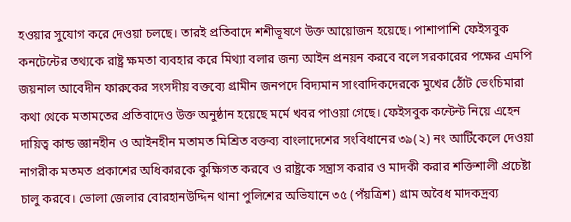হওয়ার সুযোগ করে দেওয়া চলছে। তারই প্রতিবাদে শশীভূষণে উক্ত আয়োজন হয়েছে। পাশাপাশি ফেইসবুক কনটেন্টের তথ্যকে রাষ্ট্র ক্ষমতা ব্যবহার করে মিথ্যা বলার জন্য আইন প্রনয়ন করবে বলে সরকারের পক্ষের এমপি জয়নাল আবেদীন ফারুকের সংসদীয় বক্তব্যে গ্রামীন জনপদে বিদ্যমান সাংবাদিকদেরকে মুখের ঠোঁট ভেংচিমারা কথা থেকে মতামতের প্রতিবাদেও উক্ত অনুষ্ঠান হয়েছে মর্মে খবর পাওয়া গেছে। ফেইসবুক কন্টেন্ট নিয়ে এহেন দায়িত্ব কান্ড জ্ঞানহীন ও আইনহীন মতামত মিশ্রিত বক্তব্য বাংলাদেশের সংবিধানের ৩৯(২) নং আর্টিকেলে দেওয়া নাগরীক মতমত প্রকাশের অধিকারকে কুক্ষিগত করবে ও রাষ্ট্রকে সন্ত্রাস করার ও মাদকী করার শক্তিশালী প্রচেষ্টা চালু করবে। ভোলা জেলার বোরহানউদ্দিন থানা পুলিশের অভিযানে ৩৫ (পঁয়ত্রিশ) গ্রাম অবৈধ মাদকদ্রব্য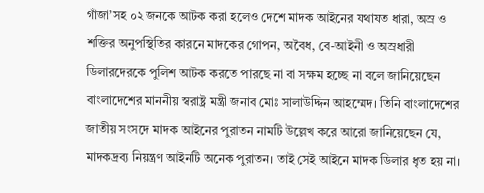গাঁজা’সহ ০২ জনকে আটক করা হলেও দেশে মাদক আইনের যথাযত ধারা, অস্র ও শক্তির অনুপস্থিতির কারনে মাদকের গোপন, অবৈধ, বে-আইনী ও অস্রধারী ডিলারদেরকে পুলিশ আটক করতে পারছে না বা সক্ষম হচ্ছে না বলে জানিয়েছেন বাংলাদেশের মাননীয় স্বরাষ্ট্র মন্ত্রী জনাব মোঃ সালাউদ্দিন আহম্মেদ। তিনি বাংলাদেশের জাতীয় সংসদে মাদক আইনের পুরাতন নামটি উল্লেখ করে আরো জানিয়েছেন যে, মাদকদ্রব্য নিয়ন্ত্রণ আইনটি অনেক পুরাতন। তাই সেই আইনে মাদক ডিলার ধৃত হয় না।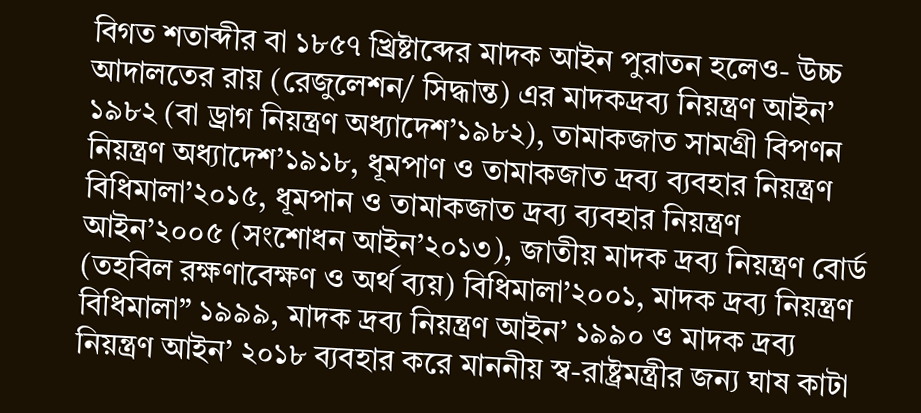বিগত শতাব্দীর বা ১৮৫৭ খ্রিষ্টাব্দের মাদক আইন পুরাতন হলেও- উচ্চ আদালতের রায় (রেজুলেশন/ সিদ্ধান্ত) এর মাদকদ্রব্য নিয়ন্ত্রণ আইন’ ১৯৮২ (বা ড্রাগ নিয়ন্ত্রণ অধ্যাদেশ’১৯৮২), তামাকজাত সামগ্রী বিপণন নিয়ন্ত্রণ অধ্যাদেশ’১৯১৮, ধূমপাণ ও তামাকজাত দ্রব্য ব্যবহার নিয়ন্ত্রণ বিধিমালা’২০১৫, ধূমপান ও তামাকজাত দ্রব্য ব্যবহার নিয়ন্ত্রণ আইন’২০০৫ (সংশোধন আইন’২০১৩), জাতীয় মাদক দ্রব্য নিয়ন্ত্রণ বোর্ড (তহবিল রক্ষণাবেক্ষণ ও অর্থ ব্যয়) বিধিমালা’২০০১, মাদক দ্রব্য নিয়ন্ত্রণ বিধিমালা” ১৯৯৯, মাদক দ্রব্য নিয়ন্ত্রণ আইন’ ১৯৯০ ও মাদক দ্রব্য নিয়ন্ত্রণ আইন’ ২০১৮ ব্যবহার করে মাননীয় স্ব-রাষ্ট্রমন্ত্রীর জন্য ঘাষ কাটা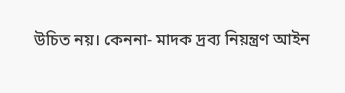উচিত নয়। কেননা- মাদক দ্রব্য নিয়ন্ত্রণ আইন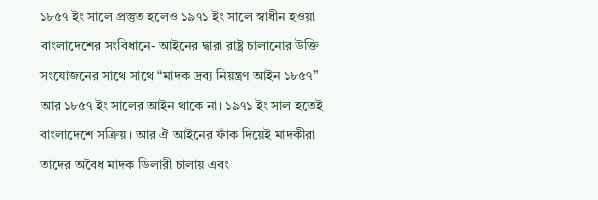১৮৫৭ ইং সালে প্রস্তুত হলেও ১৯৭১ ইং সালে স্বাধীন হওয়া বাংলাদেশের সংবিধানে- আইনের দ্বারা রাষ্ট্র চালানোর উক্তি সংযোজনের সাথে সাথে “মাদক দ্রব্য নিয়ন্ত্রণ আইন ১৮৫৭” আর ১৮৫৭ ইং সালের আইন থাকে না। ১৯৭১ ইং সাল হতেই বাংলাদেশে সক্রিয়। আর ঐ আইনের ফাঁক দিয়েই মাদকীরা তাদের অবৈধ মাদক ডিলারী চালায় এবং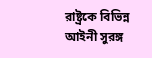রাষ্ট্রকে বিভিন্ন আইনী সুরঙ্গ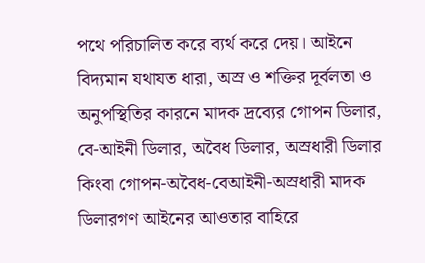পথে পরিচালিত করে ব্যর্থ করে দেয়। আইনে বিদ্যমান যথাযত ধারা, অস্র ও শক্তির দূর্বলতা ও অনুপস্থিতির কারনে মাদক দ্রব্যের গোপন ডিলার, বে-আইনী ডিলার, অবৈধ ডিলার, অস্রধারী ডিলার কিংবা গোপন-অবৈধ-বেআইনী-অস্রধারী মাদক ডিলারগণ আইনের আওতার বাহিরে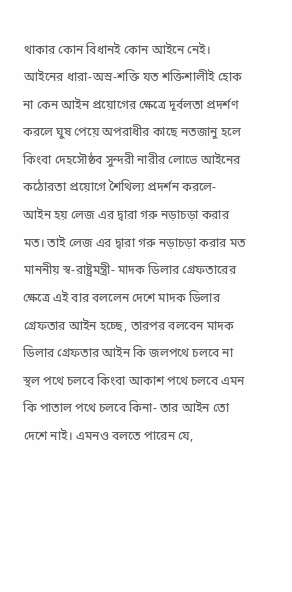থাকার কোন বিধানই কোন আইনে নেই। আইনের ধারা-অস্র-শক্তি যত শক্তিশালীই হোক না কেন আইন প্রয়োগের ক্ষেত্রে দূর্বলতা প্রদর্শণ করলে ঘুষ পেয়ে অপরাধীর কাছে নতজানু হলে কিংবা দেহসৌষ্ঠব সুন্দরী নারীর লোভে আইনের কঠোরতা প্রয়োগে শৈথিল্য প্রদর্শন করলে- আইন হয় লেজ এর দ্বারা গরু নড়াচড়া করার মত। তাই লেজ এর দ্বারা গরু নড়াচড়া করার মত মাননীয় স্ব-রাষ্ট্রমন্ত্রী- মাদক ডিলার গ্রেফতারের ক্ষেত্রে এই বার বললেন দেশে মাদক ডিলার গ্রেফতার আইন হচ্ছে, তারপর বলবেন মাদক ডিলার গ্রেফতার আইন কি জলপথে চলবে না স্থল পথে চলবে কিংবা আকাশ পথে চলবে এমন কি পাতাল পথে চলবে কিনা- তার আইন তো দেশে নাই। এমনও বলতে পারেন যে,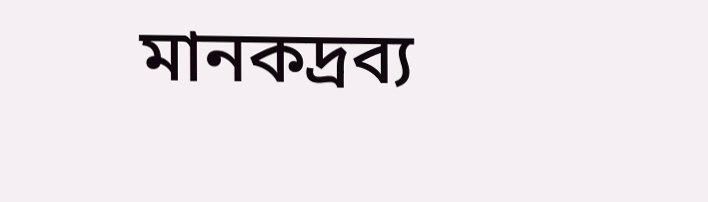মানকদ্রব্য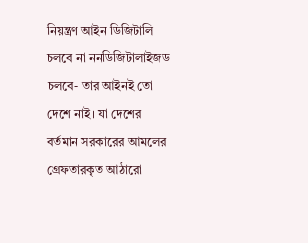নিয়ন্ত্রণ আইন ডিজিটালি চলবে না ননডিজিটালাইজড চলবে- তার আইনই তো দেশে নাই। যা দেশের বর্তমান সরকারের আমলের গ্রেফতারকৃত আঠারো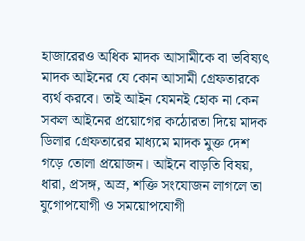হাজারেরও অধিক মাদক আসামীকে বা ভবিষ্যৎ মাদক আইনের যে কোন আসামী গ্রেফতারকে ব্যর্থ করবে। তাই আইন যেমনই হোক না কেন সকল আইনের প্রয়োগের কঠোরতা দিয়ে মাদক ডিলার গ্রেফতারের মাধ্যমে মাদক মুক্ত দেশ গড়ে তোলা প্রয়োজন। আইনে বাড়তি বিষয়, ধারা, প্রসঙ্গ, অস্র, শক্তি সংযোজন লাগলে তা যুগোপযোগী ও সময়োপযোগী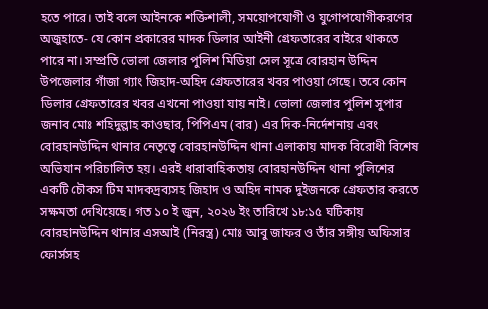হতে পারে। তাই বলে আইনকে শক্তিশালী, সময়োপযোগী ও যুগোপযোগীকরণের অজুহাতে- যে কোন প্রকারের মাদক ডিলার আইনী গ্রেফতারের বাইরে থাকতে পারে না। সম্প্রতি ভোলা জেলার পুলিশ মিডিয়া সেল সূত্রে বোরহান উদ্দিন উপজেলার গাঁজা গ্যাং জিহাদ-অহিদ গ্রেফতারের খবর পাওয়া গেছে। তবে কোন ডিলার গ্রেফতারের খবর এখনো পাওয়া যায় নাই। ভোলা জেলার পুলিশ সুপার জনাব মোঃ শহিদুল্লাহ কাওছার, পিপিএম (বার) এর দিক-নির্দেশনায় এবং বোরহানউদ্দিন থানার নেতৃত্বে বোরহানউদ্দিন থানা এলাকায় মাদক বিরোধী বিশেষ অভিযান পরিচালিত হয়। এরই ধারাবাহিকতায় বোরহানউদ্দিন থানা পুলিশের একটি চৌকস টিম মাদকদ্রব্যসহ জিহাদ ও অহিদ নামক দুইজনকে গ্রেফতার করতে সক্ষমতা দেখিয়েছে। গত ১০ ই জুন, ২০২৬ ইং তারিখে ১৮:১৫ ঘটিকায় বোরহানউদ্দিন থানার এসআই (নিরস্ত্র) মোঃ আবু জাফর ও তাঁর সঙ্গীয় অফিসার ফোর্সসহ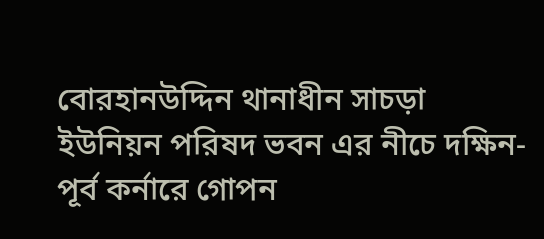বোরহানউদ্দিন থানাধীন সাচড়া ইউনিয়ন পরিষদ ভবন এর নীচে দক্ষিন-পূর্ব কর্নারে গোপন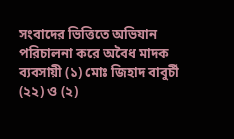সংবাদের ভিত্তিতে অভিযান পরিচালনা করে অবৈধ মাদক ব্যবসায়ী (১) মোঃ জিহাদ বাবুর্চী (২২) ও (২)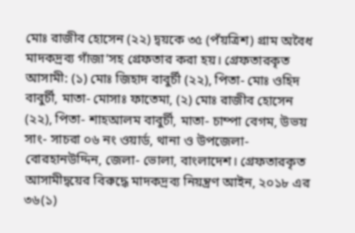মোঃ রাজীব হোসেন (২২) দ্বয়কে ৩৫ (পঁয়ত্রিশ) গ্রাম অবৈধ মাদকদ্রব্য গাঁজা’সহ গ্রেফতার করা হয়। গ্রেফতারকৃত আসামী: (১) মোঃ জিহাদ বাবুর্চী (২২), পিতা- মোঃ ওহিদ বাবুর্চী, মাতা- মোসাঃ ফাতেমা, (২) মোঃ রাজীব হোসেন (২২), পিতা- শাহআলম বাবুর্চী, মাতা- চাম্পা বেগম, উভয় সাং- সাচরা ০৬ নং ওয়ার্ড, থানা ও উপজেলা- বোরহানউদ্দিন, জেলা- ভোলা, বাংলাদেশ। গ্রেফতারকৃত আসামীদ্বয়ের বিরুদ্ধে মাদকদ্রব্য নিয়ন্ত্রণ আইন, ২০১৮ এর ৩৬(১)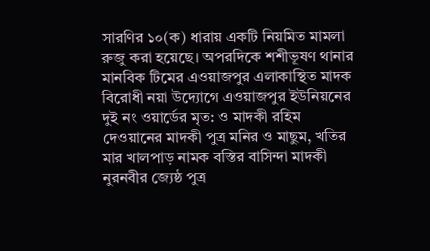সারণির ১০(ক) ধারায় একটি নিয়মিত মামলা রুজু করা হয়েছে। অপরদিকে শশীভূষণ থানার মানবিক টিমের এওয়াজপুর এলাকাস্থিত মাদক বিরোধী নয়া উদ্যোগে এওয়াজপুর ইউনিয়নের দুই নং ওয়ার্ডের মৃত: ও মাদকী রহিম দেওয়ানের মাদকী পুত্র মনির ও মাছুম, খতির মার খালপাড় নামক বস্তির বাসিন্দা মাদকী নুরনবীর জ্যেষ্ঠ পুত্র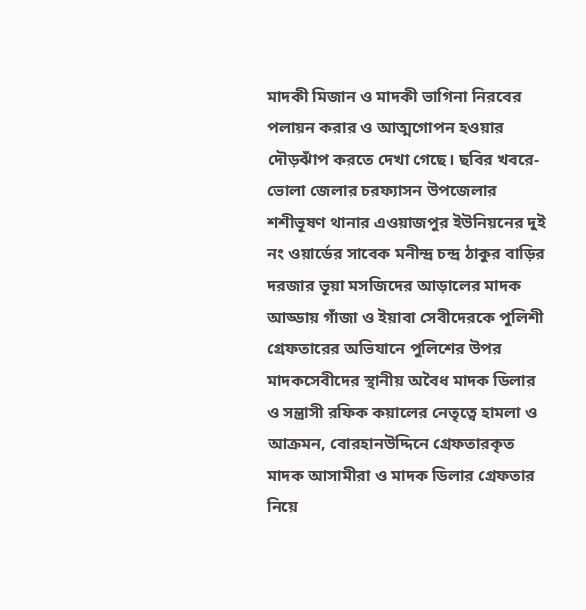মাদকী মিজান ও মাদকী ভাগিনা নিরবের পলায়ন করার ও আত্মগোপন হওয়ার দৌড়ঝাঁপ করতে দেখা গেছে। ছবির খবরে- ভোলা জেলার চরফ্যাসন উপজেলার শশীভূষণ থানার এওয়াজপুর ইউনিয়নের দুই নং ওয়ার্ডের সাবেক মনীন্দ্র চন্দ্র ঠাকুর বাড়ির দরজার ভূয়া মসজিদের আড়ালের মাদক আড্ডায় গাঁজা ও ইয়াবা সেবীদেরকে পুলিশী গ্রেফতারের অভিযানে পুলিশের উপর মাদকসেবীদের স্থানীয় অবৈধ মাদক ডিলার ও সন্ত্রাসী রফিক কয়ালের নেতৃত্বে হামলা ও আক্রমন, বোরহানউদ্দিনে গ্রেফতারকৃত মাদক আসামীরা ও মাদক ডিলার গ্রেফতার নিয়ে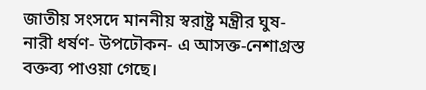জাতীয় সংসদে মাননীয় স্বরাষ্ট্র মন্ত্রীর ঘুষ-নারী ধর্ষণ- উপঢৌকন- এ আসক্ত-নেশাগ্রস্ত বক্তব্য পাওয়া গেছে।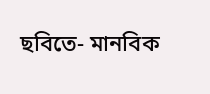ছবিতে- মানবিক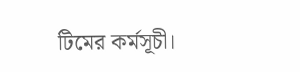টিমের কর্মসূচী।